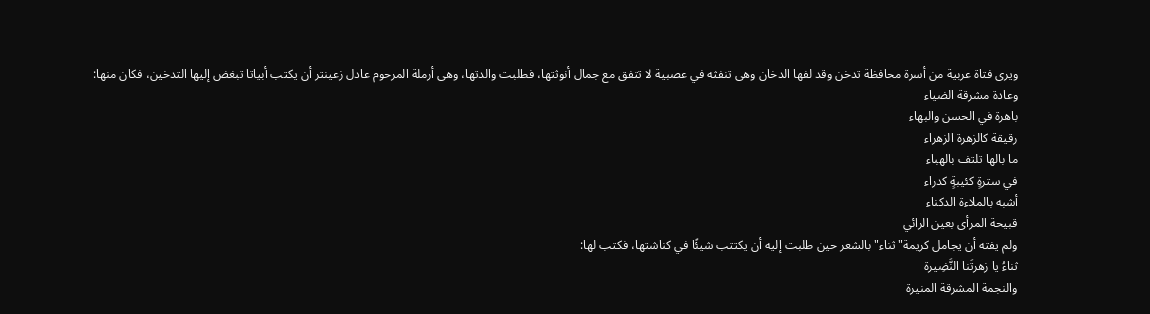ويرى فتاة عربية من أسرة محافظة تدخن وقد لفها الدخان وهى تنفثه في عصبية لا تتفق مع جمال أنوثتها، فطلبت والدتها، وهى أرملة المرحوم عادل زعينتر أن يكتب أبياتا تبغض إليها التدخين، فكان منها:
وعادة مشرقة الضياء
باهرة في الحسن والبهاء
رقيقة كالزهرة الزهراء
ما بالها تلتف بالهباء
في سترةٍ كئيبةٍ كدراء
أشبه بالملاءة الدكناء
قبيحة المرأى بعين الرائي
ولم يفته أن يجامل كريمة"ثناء"بالشعر حين طلبت إليه أن يكتتب شيئًا في كناشتها، فكتب لها:
ثناءُ يا زهرتَنا النَّضِيرة
والنجمة المشرقة المنيرة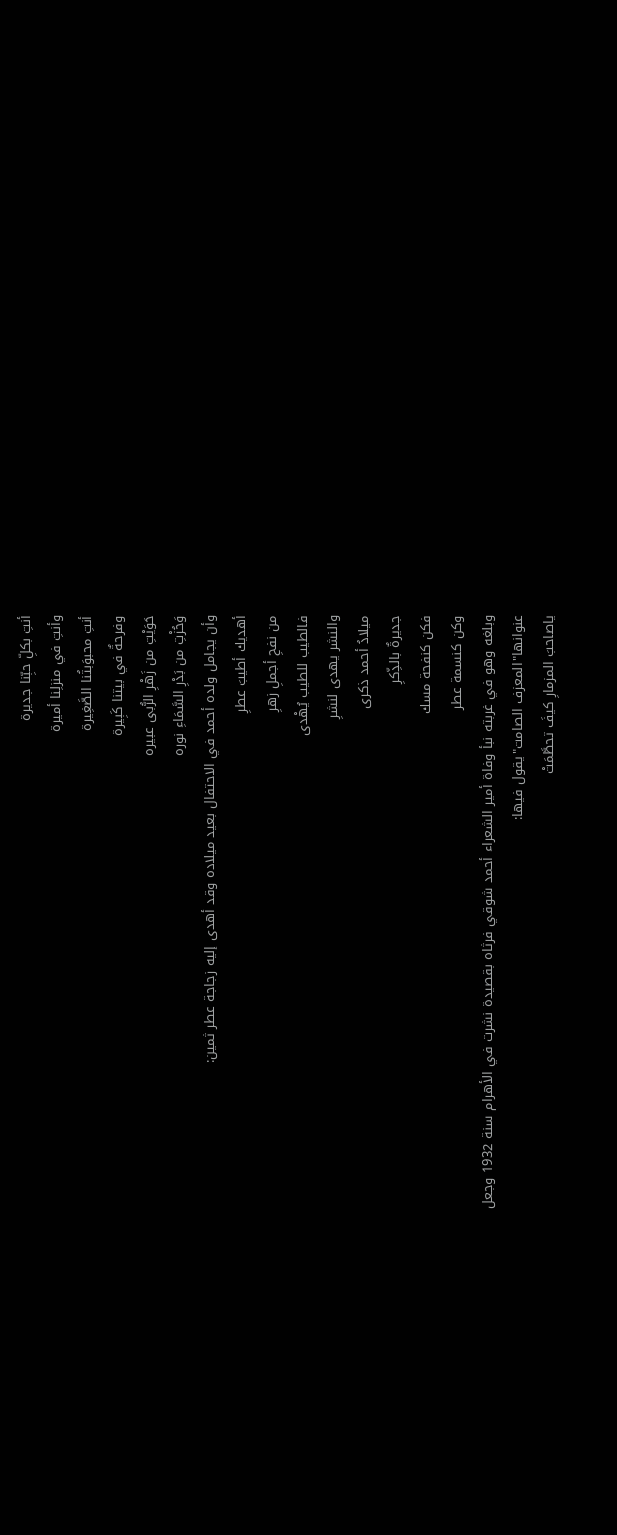أنتِ بكلِّ حبِّنا جديرة
وأنتِ في منزلِنا أميرة
أنتِ محبوَبتُنا الصَّغِيرة
وفرحةٌ في بيتنا كَبِيرة
حَوَيْتِ من زَهْرِ الرُّبى عبيره
وَحُزْتِ من بَدْرِ السَّمَاءِ نوره
وأن يجامل ولده أحمد في الاحتفال بعيد ميلاده وقد أهدى إليه زجاجة عطر ثمين:
أهديك أطيبَ عطرِ
من نفحِ أجملِ زهرِ
فالطيب للطيب يُهْدى
والنشر يهدى لنشرِ
ميلادُ أحمد ذكرى
جديرةٌ بالذِّكرِ
فكن كنفحة مسك
وكن كنسمة عطر
وبلغه وهو في غربته نبأ وفاة أمير الشعراء أحمد شوقي فرثاه بقصيدة نشرت في الأهرام سنة 1932 وجعل عنوانها"المعزف الصامت"يقول فيها:
ياصاحبَ المزمارِ كيفَ تحطَّمَتْ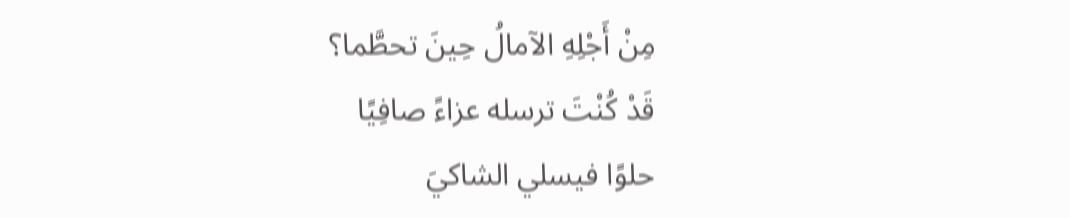مِنْ أَجْلِهِ الآمالُ حِينَ تحطَّما؟
قَدْ كُنْتَ ترسله عزاءً صافِيًا
حلوًا فيسلي الشاكيَ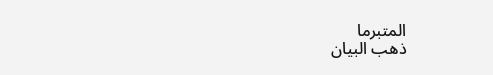المتبرما
ذهب البيان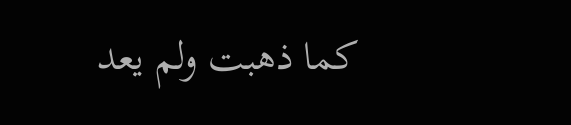كما ذهبت ولم يعد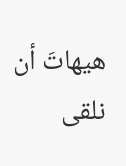هيهاتَ أن نلقى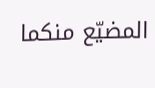المضيّع منكما